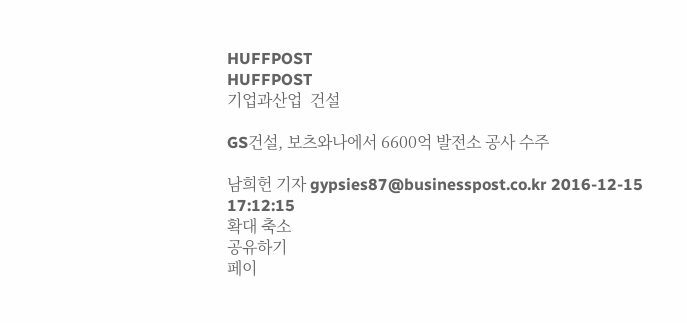HUFFPOST
HUFFPOST
기업과산업  건설

GS건설, 보츠와나에서 6600억 발전소 공사 수주

남희헌 기자 gypsies87@businesspost.co.kr 2016-12-15 17:12:15
확대 축소
공유하기
페이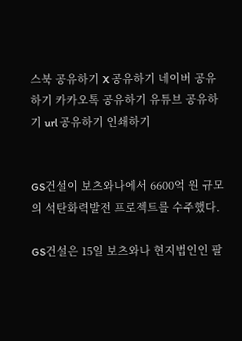스북 공유하기 X 공유하기 네이버 공유하기 카카오톡 공유하기 유튜브 공유하기 url 공유하기 인쇄하기


GS건설이 보츠와나에서 6600억 원 규모의 석탄화력발전 프로젝트를 수주했다.

GS건설은 15일 보츠와나 현지법인인 팔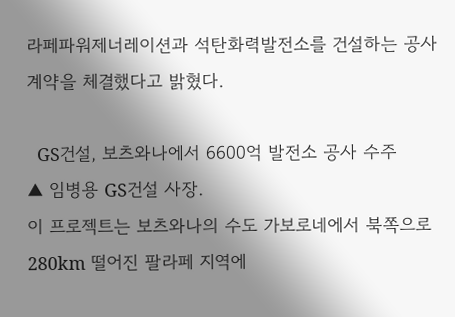라페파워제너레이션과 석탄화력발전소를 건설하는 공사계약을 체결했다고 밝혔다.

  GS건설, 보츠와나에서 6600억 발전소 공사 수주
▲ 임병용 GS건설 사장.
이 프로젝트는 보츠와나의 수도 가보로네에서 북쪽으로 280km 떨어진 팔라페 지역에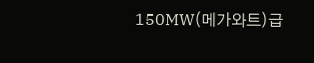150MW(메가와트)급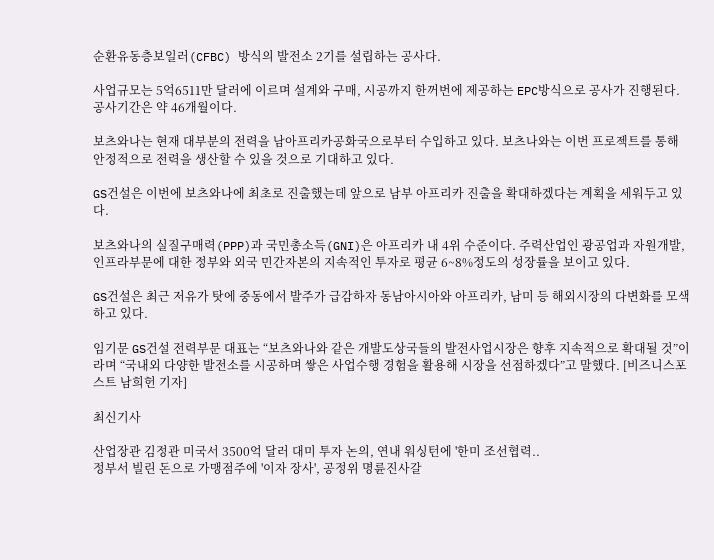순환유동층보일러(CFBC) 방식의 발전소 2기를 설립하는 공사다.

사업규모는 5억6511만 달러에 이르며 설계와 구매, 시공까지 한꺼번에 제공하는 EPC방식으로 공사가 진행된다. 공사기간은 약 46개월이다.

보츠와나는 현재 대부분의 전력을 남아프리카공화국으로부터 수입하고 있다. 보츠나와는 이번 프로젝트를 통해 안정적으로 전력을 생산할 수 있을 것으로 기대하고 있다.

GS건설은 이번에 보츠와나에 최초로 진출했는데 앞으로 남부 아프리카 진출을 확대하겠다는 계획을 세워두고 있다.

보츠와나의 실질구매력(PPP)과 국민총소득(GNI)은 아프리카 내 4위 수준이다. 주력산업인 광공업과 자원개발, 인프라부문에 대한 정부와 외국 민간자본의 지속적인 투자로 평균 6~8%정도의 성장률을 보이고 있다.

GS건설은 최근 저유가 탓에 중동에서 발주가 급감하자 동남아시아와 아프리카, 남미 등 해외시장의 다변화를 모색하고 있다.

임기문 GS건설 전력부문 대표는 “보츠와나와 같은 개발도상국들의 발전사업시장은 향후 지속적으로 확대될 것”이라며 “국내외 다양한 발전소를 시공하며 쌓은 사업수행 경험을 활용해 시장을 선점하겠다”고 말했다. [비즈니스포스트 남희헌 기자]

최신기사

산업장관 김정관 미국서 3500억 달러 대미 투자 논의, 연내 워싱턴에 '한미 조선협력..
정부서 빌린 돈으로 가맹점주에 '이자 장사', 공정위 명륜진사갈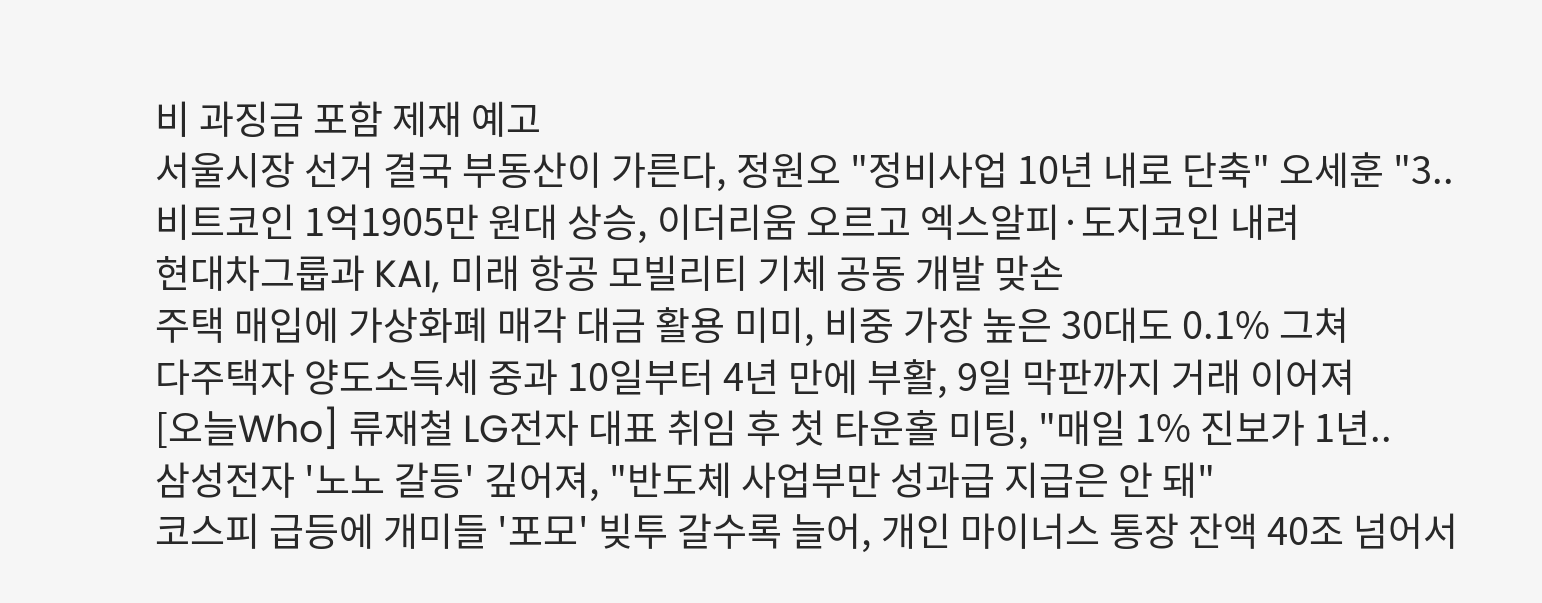비 과징금 포함 제재 예고
서울시장 선거 결국 부동산이 가른다, 정원오 "정비사업 10년 내로 단축" 오세훈 "3..
비트코인 1억1905만 원대 상승, 이더리움 오르고 엑스알피·도지코인 내려
현대차그룹과 KAI, 미래 항공 모빌리티 기체 공동 개발 맞손
주택 매입에 가상화폐 매각 대금 활용 미미, 비중 가장 높은 30대도 0.1% 그쳐
다주택자 양도소득세 중과 10일부터 4년 만에 부활, 9일 막판까지 거래 이어져
[오늘Who] 류재철 LG전자 대표 취임 후 첫 타운홀 미팅, "매일 1% 진보가 1년..
삼성전자 '노노 갈등' 깊어져, "반도체 사업부만 성과급 지급은 안 돼"
코스피 급등에 개미들 '포모' 빚투 갈수록 늘어, 개인 마이너스 통장 잔액 40조 넘어서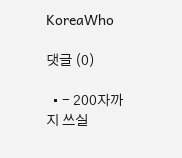KoreaWho

댓글 (0)

  • - 200자까지 쓰실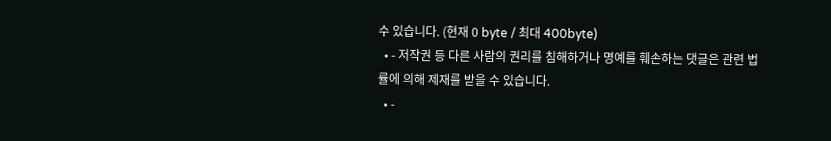수 있습니다. (현재 0 byte / 최대 400byte)
  • - 저작권 등 다른 사람의 권리를 침해하거나 명예를 훼손하는 댓글은 관련 법률에 의해 제재를 받을 수 있습니다.
  • -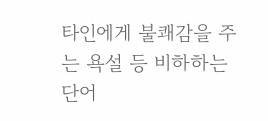타인에게 불쾌감을 주는 욕설 등 비하하는 단어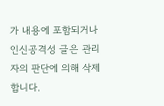가 내용에 포함되거나 인신공격성 글은 관리자의 판단에 의해 삭제 합니다.